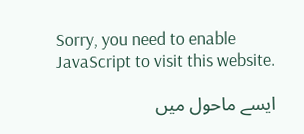Sorry, you need to enable JavaScript to visit this website.

ایسے ماحول میں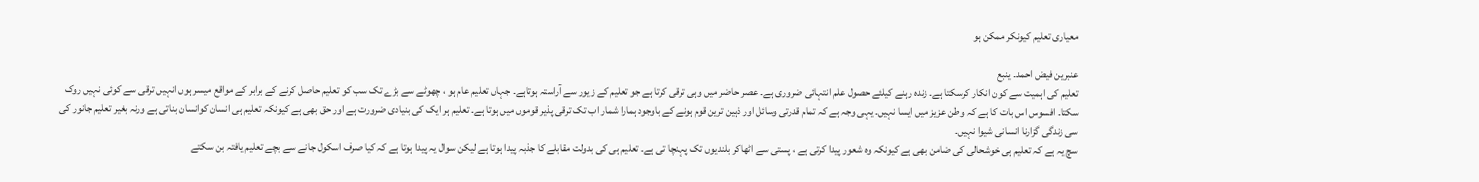معیاری تعلیم کیونکر ممکن ہو

عنبرین فیض احمد۔ ینبع
تعلیم کی اہمیت سے کون انکار کرسکتا ہے۔ زندہ رہنے کیلئے حصول علم انتہائی ضروری ہے۔ عصر حاضر میں وہی ترقی کرتا ہے جو تعلیم کے زیور سے آراستہ ہوتاہے۔ جہاں تعلیم عام ہو ، چھوٹے سے بڑے تک سب کو تعلیم حاصل کرنے کے برابر کے مواقع میسر ہوں انہیں ترقی سے کوئی نہیں روک سکتا۔ افسوس اس بات کا ہے کہ وطن عزیز میں ایسا نہیں۔ یہی وجہ ہے کہ تمام قدرتی وسائل اور ذہین ترین قوم ہونے کے باوجود ہمارا شمار اب تک ترقی پذیر قوموں میں ہوتا ہے۔ تعلیم ہر ایک کی بنیادی ضرورت ہے اور حق بھی ہے کیونکہ تعلیم ہی انسان کوانسان بناتی ہے ورنہ بغیر تعلیم جانور کی سی زندگی گزارنا انسانی شیوا نہیں۔
سچ یہ ہے کہ تعلیم ہی خوشحالی کی ضامن بھی ہے کیونکہ وہ شعور پیدا کرتی ہے ، پستی سے اٹھاکر بلندیوں تک پہنچا تی ہے۔ تعلیم ہی کی بدولت مقابلے کا جذبہ پیدا ہوتا ہے لیکن سوال یہ پیدا ہوتا ہے کہ کیا صرف اسکول جانے سے بچے تعلیم یافتہ بن سکتے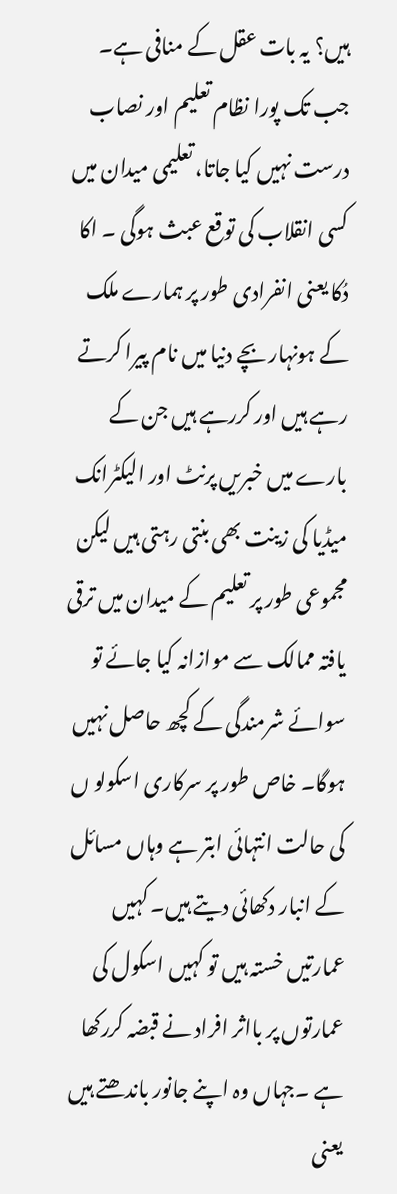ہیں؟ یہ بات عقل کے منافی ہے۔ جب تک پورا نظام تعلیم اور نصاب درست نہیں کیا جاتا، تعلیمی میدان میں کسی انقلاب کی توقع عبث ہوگی ۔ اکا دُکا یعنی انفرادی طور پر ہمارے ملک کے ہونہار بچے دنیا میں نام پیرا کرتے رہے ہیں اور کررہے ہیں جن کے بارے میں خبریں پرنٹ اور الیکٹرانک میڈیا کی زینت بھی بنتی رہتی ہیں لیکن مجموعی طور پر تعلیم کے میدان میں ترقی یافتہ ممالک سے موازانہ کیا جائے تو سوائے شرمندگی کے کچھ حاصل نہیں ہوگا۔ خاص طور پر سرکاری اسکولو ں کی حالت انتہائی ابتر ہے وہاں مسائل کے انبار دکھائی دیتے ہیں۔ کہیں عمارتیں خستہ ہیں تو کہیں اسکول کی عمارتوں پر بااثر افراد نے قبضہ کررکھا ہے ۔جہاں وہ اپنے جانور باندھتے ہیں یعنی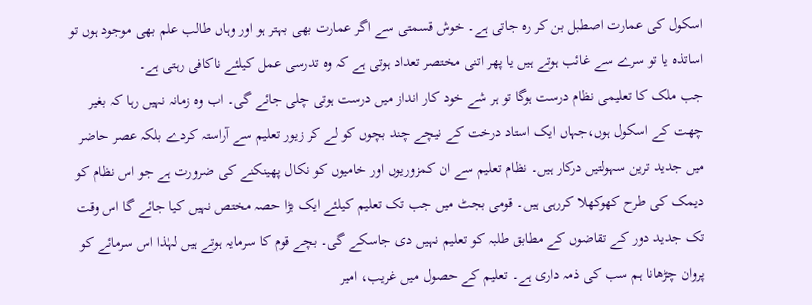اسکول کی عمارت اصطبل بن کر رہ جاتی ہے۔ خوش قسمتی سے اگر عمارت بھی بہتر ہو اور وہاں طالب علم بھی موجود ہوں تو اساتذہ یا تو سرے سے غائب ہوتے ہیں یا پھر اتنی مختصر تعداد ہوتی ہے کہ وہ تدرسی عمل کیلئے ناکافی رہتی ہے۔
جب ملک کا تعلیمی نظام درست ہوگا تو ہر شے خود کار انداز میں درست ہوتی چلی جائے گی۔ اب وہ زمانہ نہیں رہا کہ بغیر چھت کے اسکول ہوں،جہاں ایک استاد درخت کے نیچے چند بچوں کو لے کر زیور تعلیم سے آراستہ کردے بلکہ عصر حاضر میں جدید ترین سہولتیں درکار ہیں۔ نظام تعلیم سے ان کمزوریوں اور خامیوں کو نکال پھینکنے کی ضرورت ہے جو اس نظام کو دیمک کی طرح کھوکھلا کررہی ہیں۔ قومی بجٹ میں جب تک تعلیم کیلئے ایک بڑا حصہ مختص نہیں کیا جائے گا اس وقت تک جدید دور کے تقاضوں کے مطابق طلبہ کو تعلیم نہیں دی جاسکے گی۔ بچے قوم کا سرمایہ ہوتے ہیں لہٰذا اس سرمائے کو پروان چڑھانا ہم سب کی ذمہ داری ہے۔ تعلیم کے حصول میں غریب، امیر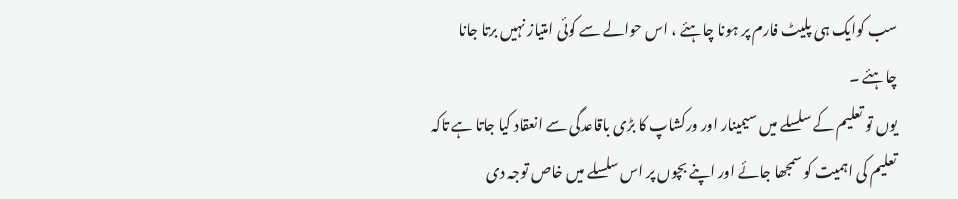سب کوایک ہی پلیٹ فارم پر ہونا چاہئے ، اس حوالے سے کوئی امتیاز نہیں برتا جانا چاہئے ۔
یوں تو تعلیم کے سلسلے میں سیمینار اور ورکشاپ کا بڑی باقاعدگی سے انعقاد کیا جاتا ہے تاکہ تعلیم کی اہمیت کو سمجھا جائے اور اپنے بچوں پر اس سلسلے میں خاص توجہ دی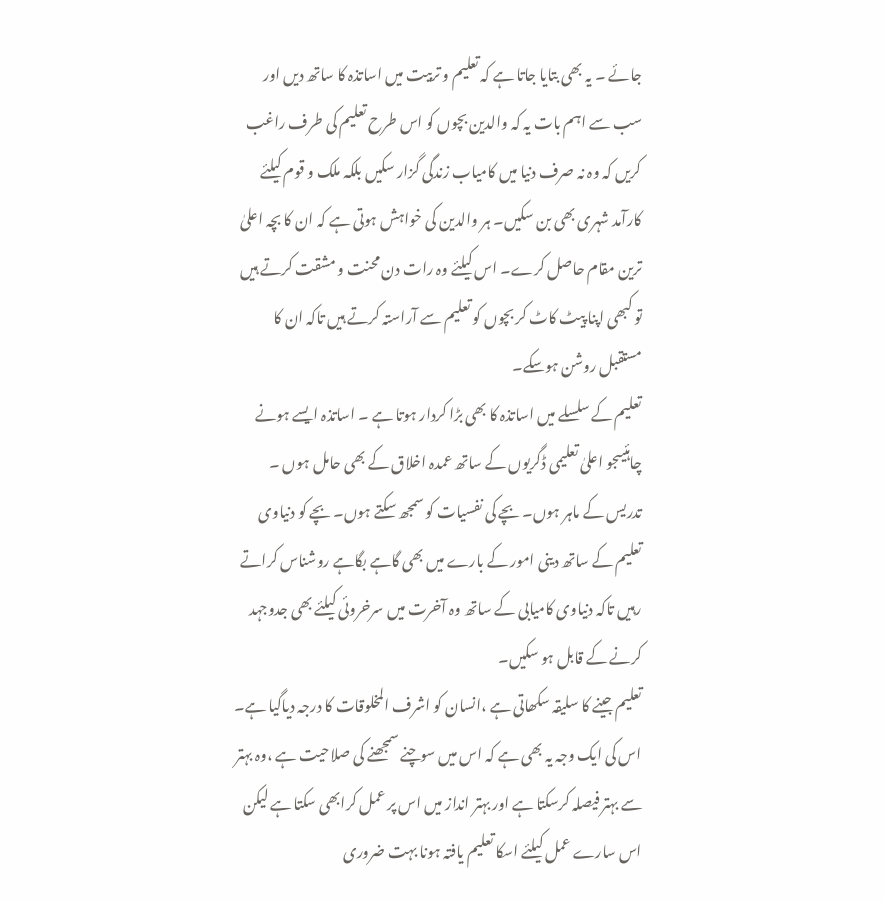جائے ۔ یہ بھی بتایا جاتا ہے کہ تعلیم و تربیت میں اساتذہ کا ساتھ دیں اور سب سے اہم بات یہ کہ والدین بچوں کو اس طرح تعلیم کی طرف راغب کریں کہ وہ نہ صرف دنیا میں کامیاب زندگی گزار سکیں بلکہ ملک و قوم کیلئے کارآمد شہری بھی بن سکیں۔ ہر والدین کی خواہش ہوتی ہے کہ ان کا بچہ اعلیٰ ترین مقام حاصل کرے۔ اس کیلئے وہ رات دن محنت و مشقت کرتے ہیں تو کبھی اپنا پیٹ کاٹ کر بچوں کو تعلیم سے آراستہ کرتے ہیں تاکہ ان کا مستقبل روشن ہوسکے۔
تعلیم کے سلسلے میں اساتذہ کا بھی بڑا کردار ہوتا ہے ۔ اساتذہ ایسے ہونے چاہئیںجو اعلیٰ تعلیمی ڈگریوں کے ساتھ عمدہ اخلاق کے بھی حامل ہوں ۔ تدریس کے ماہر ہوں۔ بچے کی نفسیات کو سمجھ سکتے ہوں۔ بچے کو دنیاوی تعلیم کے ساتھ دینی امور کے بارے میں بھی گاہے بگاہے روشناس کراتے رہیں تاکہ دنیاوی کامیابی کے ساتھ وہ آخرت میں سرخروئی کیلئے بھی جدوجہد کرنے کے قابل ہو سکیں۔
تعلیم جینے کا سلیقہ سکھاتی ہے ،انسان کو اشرف المخلوقات کا درجہ دیاگیا ہے۔ اس کی ایک وجہ یہ بھی ہے کہ اس میں سوچنے سمجھنے کی صلاحیت ہے ،وہ بہتر سے بہتر فیصلہ کرسکتا ہے اور بہتر انداز میں اس پر عمل کرابھی سکتا ہے لیکن اس سارے عمل کیلئے اسکا تعلیم یافتہ ہونا بہت ضروری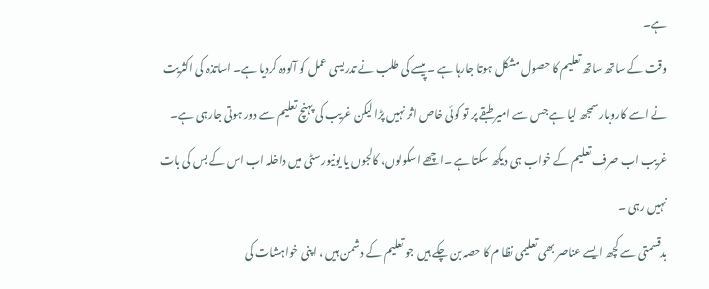ہے۔
وقت کے ساتھ ساتھ تعلیم کا حصول مشکل ہوتا جارہا ہے ۔ پیسے کی طلب نے تدریسی عمل کو آلودہ کردیا ہے۔ اساتذہ کی اکثریت نے اسے کاروبار سمجھ لیا ہے جس سے امیر طبقے پر تو کوئی خاص اثر نہیں پڑا لیکن غریب کی پہنچ تعلیم سے دور ہوتی جارہی ہے۔ غریب اب صرف تعلیم کے خواب ہی دیکھ سکتا ہے ۔اچھے اسکولوں، کالجوں یا یونیورسٹی میں داخلہ اب اس کے بس کی بات نہیں رہی ۔
بدقسمتی سے کچھ ایسے عناصر بھی تعلیمی نظا م کا حصہ بن چکے ہیں جو تعلیم کے دشمن ہیں ، اپنی خواہشات کی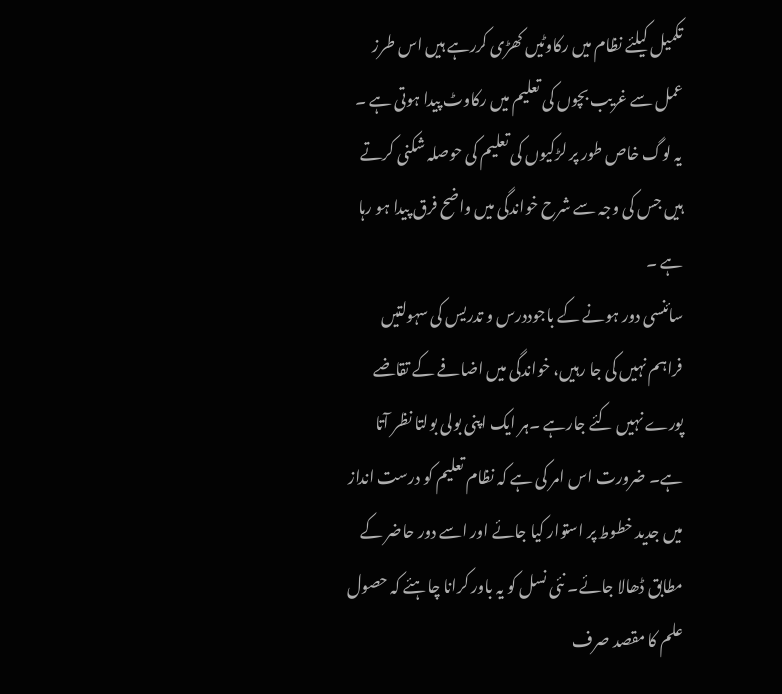تکمیل کیلئے نظام میں رکاوٹیں کھڑی کررہے ہیں اس طرز عمل سے غریب بچوں کی تعلیم میں رکاوٹ پیدا ہوتی ہے ۔ یہ لوگ خاص طور پر لڑکیوں کی تعلیم کی حوصلہ شکنی کرتے ہیں جس کی وجہ سے شرح خواندگی میں واضح فرق پیدا ہو رہا ہے ۔
سائنسی دور ہونے کے باجوددرس و تدریس کی سہولتیں فراہم نہیں کی جا رہیں، خواندگی میں اضافے کے تقاضے پورے نہیں کئے جارہے ۔ہر ایک اپنی بولی بولتا نظر آتا ہے۔ ضرورت اس امر کی ہے کہ نظام تعلیم کو درست انداز میں جدید خطوط پر استوار کیا جائے اور اسے دور حاضر کے مطابق ڈھالا جائے۔ نئی نسل کو یہ باور کرانا چاہئے کہ حصول علم کا مقصد صرف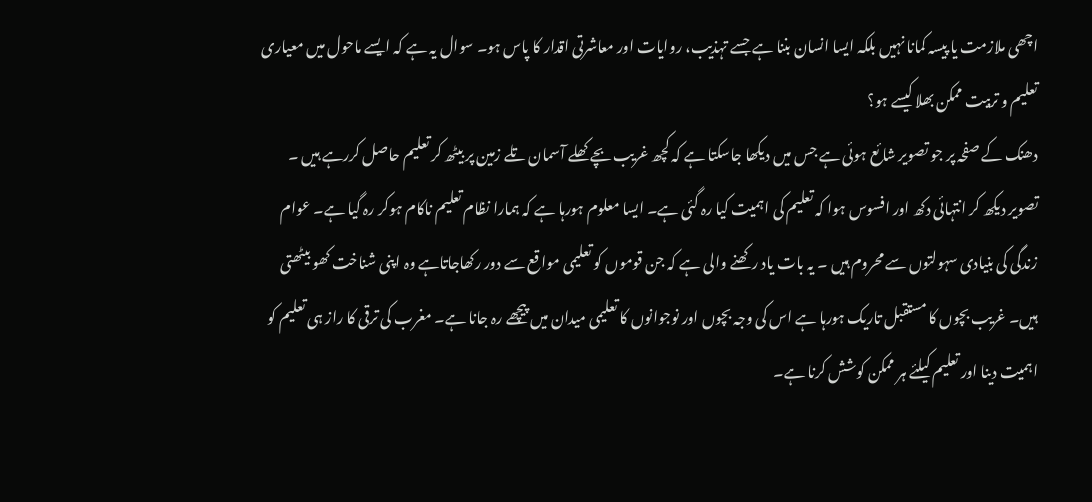اچھی ملازمت یا پیسہ کمانا نہیں بلکہ ایسا انسان بننا ہے جسے تہذیب، روایات اور معاشرتی اقدار کا پاس ہو۔ سوال یہ ہے کہ ایسے ماحول میں معیاری تعلیم و تربیت ممکن بھلا کیسے ہو؟
دھنک کے صفحہ پر جو تصویر شائع ہوئی ہے جس میں دیکھا جاسکتا ہے کہ کچھ غریب بچے کھلے آسمان تلے زمین پر بیٹھ کر تعلیم حاصل کررہے ہیں ۔ تصویر دیکھ کر انتہائی دکھ اور افسوس ہوا کہ تعلیم کی اہمیت کیا رہ گئی ہے۔ ایسا معلوم ہورہا ہے کہ ہمارا نظام تعلیم ناکام ہوکر رہ گیا ہے۔ عوام زندگی کی بنیادی سہولتوں سے محروم ہیں ۔ یہ بات یاد رکھنے والی ہے کہ جن قوموں کو تعلیمی مواقع سے دور رکھاجاتاہے وہ اپنی شناخت کھو بیٹھتی ہیں۔ غریب بچوں کا مستقبل تاریک ہورہا ہے اس کی وجہ بچوں اور نوجوانوں کا تعلیمی میدان میں پیچھے رہ جانا ہے۔ مغرب کی ترقی کا راز ہی تعلیم کو اہمیت دینا اور تعلیم کیلئے ہر ممکن کوشش کرنا ہے۔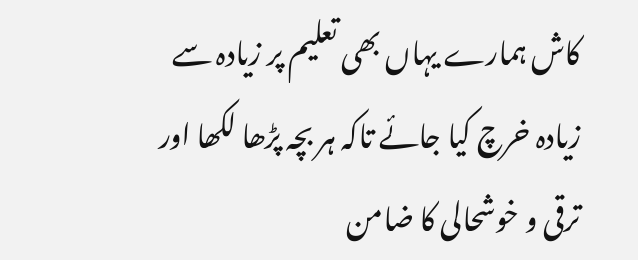کاش ہمارے یہاں بھی تعلیم پر زیادہ سے زیادہ خرچ کیا جائے تاکہ ہر بچہ پڑھا لکھا اور ترقی و خوشحالی کا ضامن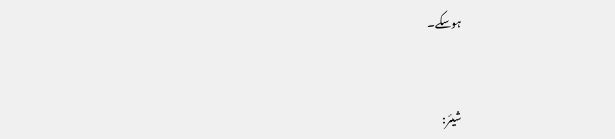ہوسکے۔


شیئر: